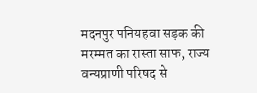मदनपुर पनियहवा सड़क की मरम्मत का रास्ता साफ, राज्य वन्यप्राणी परिषद से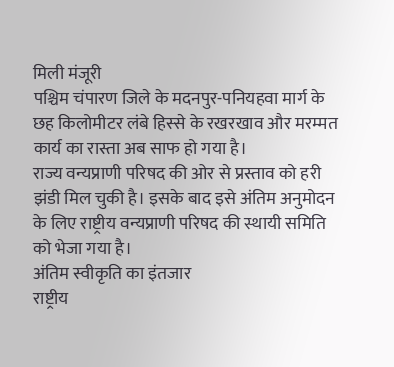मिली मंजूरी
पश्चिम चंपारण जिले के मदनपुर-पनियहवा मार्ग के छह किलोमीटर लंबे हिस्से के रखरखाव और मरम्मत कार्य का रास्ता अब साफ हो गया है।
राज्य वन्यप्राणी परिषद की ओर से प्रस्ताव को हरी झंडी मिल चुकी है। इसके बाद इसे अंतिम अनुमोदन के लिए राष्ट्रीय वन्यप्राणी परिषद की स्थायी समिति को भेजा गया है।
अंतिम स्वीकृति का इंतजार
राष्ट्रीय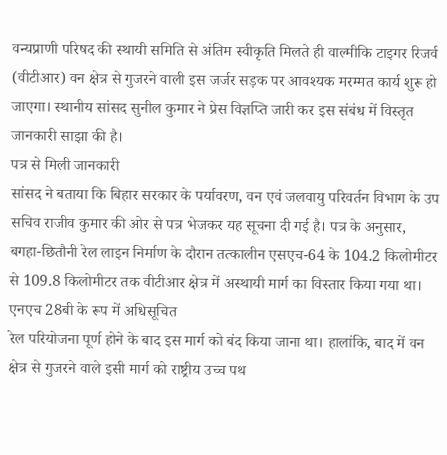वन्यप्राणी परिषद की स्थायी समिति से अंतिम स्वीकृति मिलते ही वाल्मीकि टाइगर रिजर्व (वीटीआर) वन क्षेत्र से गुजरने वाली इस जर्जर सड़क पर आवश्यक मरम्मत कार्य शुरू हो जाएगा। स्थानीय सांसद सुनील कुमार ने प्रेस विज्ञप्ति जारी कर इस संबंध में विस्तृत जानकारी साझा की है।
पत्र से मिली जानकारी
सांसद ने बताया कि बिहार सरकार के पर्यावरण, वन एवं जलवायु परिवर्तन विभाग के उप सचिव राजीव कुमार की ओर से पत्र भेजकर यह सूचना दी गई है। पत्र के अनुसार, बगहा-छितौनी रेल लाइन निर्माण के दौरान तत्कालीन एसएच-64 के 104.2 किलोमीटर से 109.8 किलोमीटर तक वीटीआर क्षेत्र में अस्थायी मार्ग का विस्तार किया गया था।
एनएच 28बी के रूप में अधिसूचित
रेल परियोजना पूर्ण होने के बाद इस मार्ग को बंद किया जाना था। हालांकि, बाद में वन क्षेत्र से गुजरने वाले इसी मार्ग को राष्ट्रीय उच्च पथ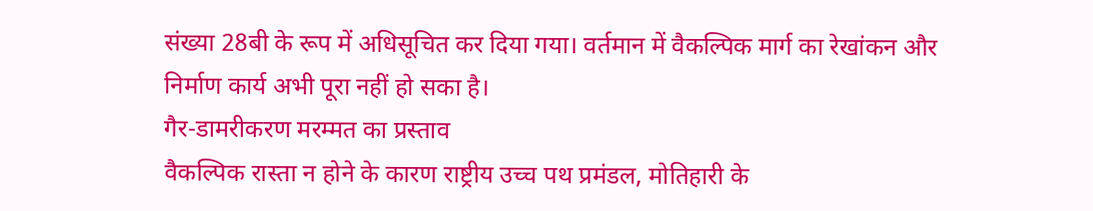संख्या 28बी के रूप में अधिसूचित कर दिया गया। वर्तमान में वैकल्पिक मार्ग का रेखांकन और निर्माण कार्य अभी पूरा नहीं हो सका है।
गैर-डामरीकरण मरम्मत का प्रस्ताव
वैकल्पिक रास्ता न होने के कारण राष्ट्रीय उच्च पथ प्रमंडल, मोतिहारी के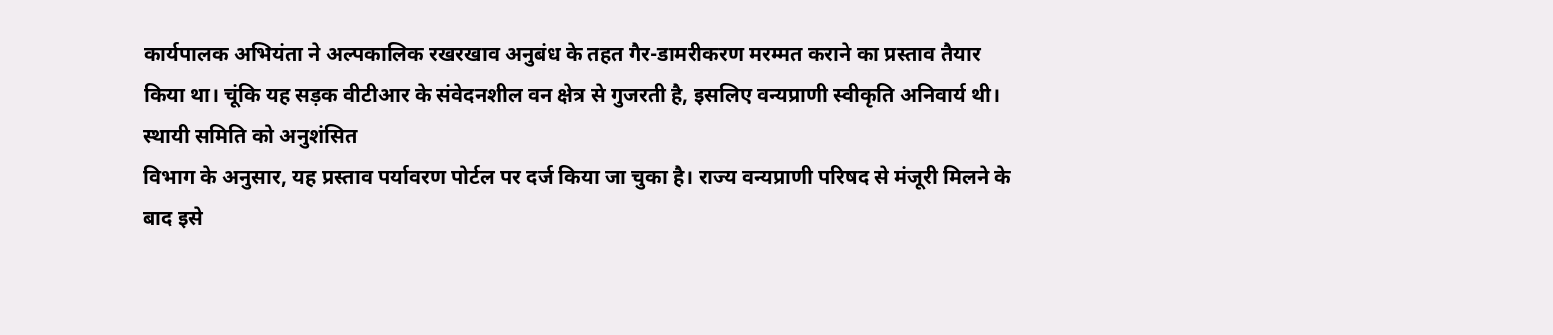कार्यपालक अभियंता ने अल्पकालिक रखरखाव अनुबंध के तहत गैर-डामरीकरण मरम्मत कराने का प्रस्ताव तैयार किया था। चूंकि यह सड़क वीटीआर के संवेदनशील वन क्षेत्र से गुजरती है, इसलिए वन्यप्राणी स्वीकृति अनिवार्य थी।
स्थायी समिति को अनुशंसित
विभाग के अनुसार, यह प्रस्ताव पर्यावरण पोर्टल पर दर्ज किया जा चुका है। राज्य वन्यप्राणी परिषद से मंजूरी मिलने के बाद इसे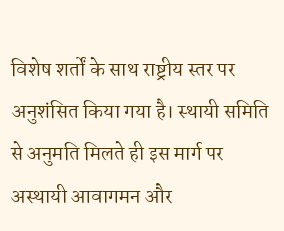विशेष शर्तों के साथ राष्ट्रीय स्तर पर अनुशंसित किया गया है। स्थायी समिति से अनुमति मिलते ही इस मार्ग पर अस्थायी आवागमन और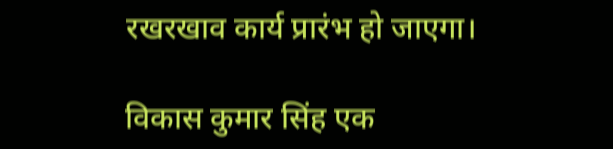रखरखाव कार्य प्रारंभ हो जाएगा।

विकास कुमार सिंह एक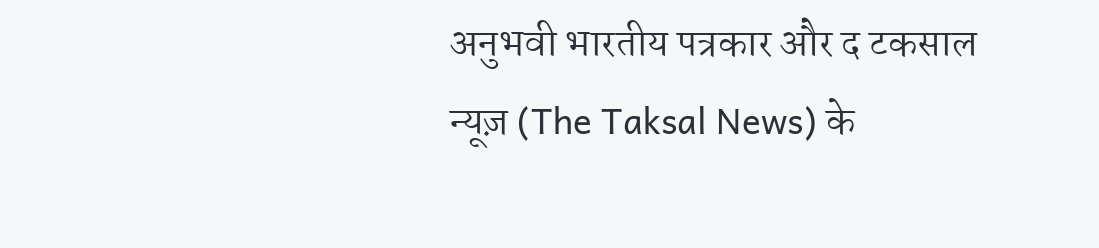अनुभवी भारतीय पत्रकार और द टकसाल न्यूज़ (The Taksal News) के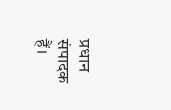प्रधान संपादक हैं।